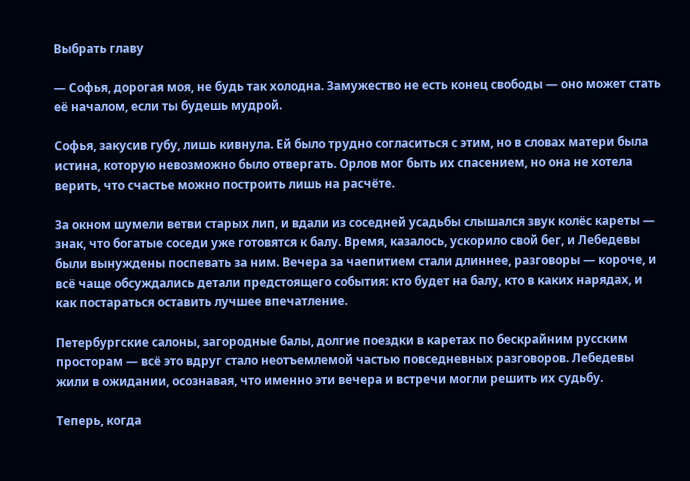Выбрать главу

— Софья, дорогая моя, не будь так холодна. Замужество не есть конец свободы — оно может стать её началом, если ты будешь мудрой.

Софья, закусив губу, лишь кивнула. Ей было трудно согласиться с этим, но в словах матери была истина, которую невозможно было отвергать. Орлов мог быть их спасением, но она не хотела верить, что счастье можно построить лишь на расчёте.

За окном шумели ветви старых лип, и вдали из соседней усадьбы слышался звук колёс кареты — знак, что богатые соседи уже готовятся к балу. Время, казалось, ускорило свой бег, и Лебедевы были вынуждены поспевать за ним. Вечера за чаепитием стали длиннее, разговоры — короче, и всё чаще обсуждались детали предстоящего события: кто будет на балу, кто в каких нарядах, и как постараться оставить лучшее впечатление.

Петербургские салоны, загородные балы, долгие поездки в каретах по бескрайним русским просторам — всё это вдруг стало неотъемлемой частью повседневных разговоров. Лебедевы жили в ожидании, осознавая, что именно эти вечера и встречи могли решить их судьбу.

Теперь, когда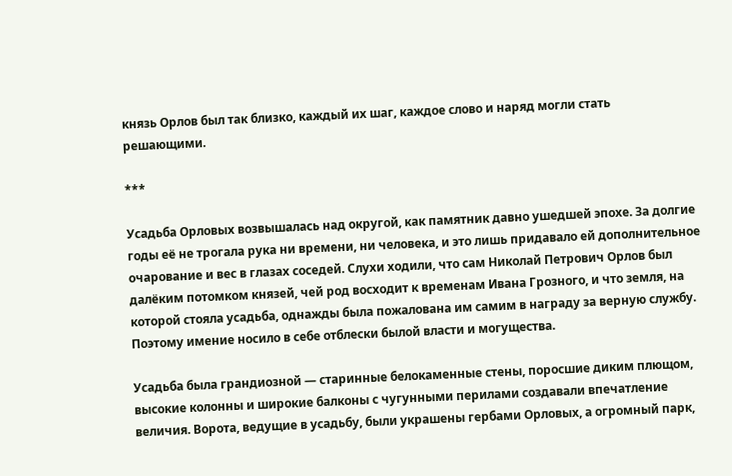князь Орлов был так близко, каждый их шаг, каждое слово и наряд могли стать решающими.

***

Усадьба Орловых возвышалась над округой, как памятник давно ушедшей эпохе. За долгие годы её не трогала рука ни времени, ни человека, и это лишь придавало ей дополнительное очарование и вес в глазах соседей. Слухи ходили, что сам Николай Петрович Орлов был далёким потомком князей, чей род восходит к временам Ивана Грозного, и что земля, на которой стояла усадьба, однажды была пожалована им самим в награду за верную службу. Поэтому имение носило в себе отблески былой власти и могущества.

Усадьба была грандиозной — старинные белокаменные стены, поросшие диким плющом, высокие колонны и широкие балконы с чугунными перилами создавали впечатление величия. Ворота, ведущие в усадьбу, были украшены гербами Орловых, а огромный парк,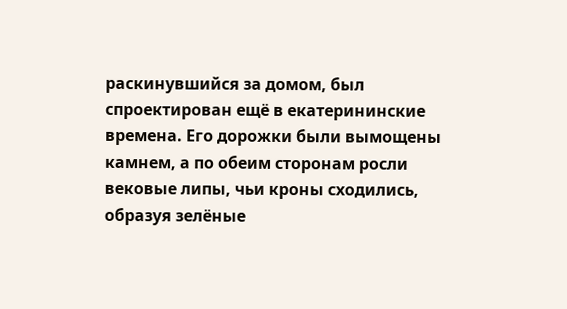раскинувшийся за домом, был спроектирован ещё в екатерининские времена. Его дорожки были вымощены камнем, а по обеим сторонам росли вековые липы, чьи кроны сходились, образуя зелёные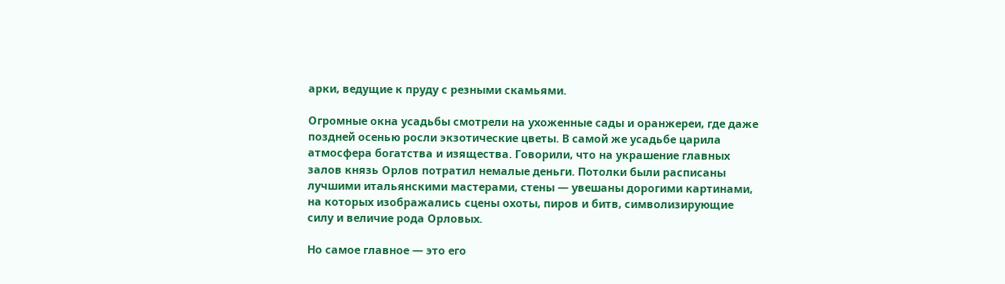арки, ведущие к пруду с резными скамьями.

Огромные окна усадьбы смотрели на ухоженные сады и оранжереи, где даже поздней осенью росли экзотические цветы. В самой же усадьбе царила атмосфера богатства и изящества. Говорили, что на украшение главных залов князь Орлов потратил немалые деньги. Потолки были расписаны лучшими итальянскими мастерами, стены — увешаны дорогими картинами, на которых изображались сцены охоты, пиров и битв, символизирующие силу и величие рода Орловых.

Но самое главное — это его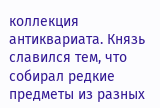коллекция антиквариата. Князь славился тем, что собирал редкие предметы из разных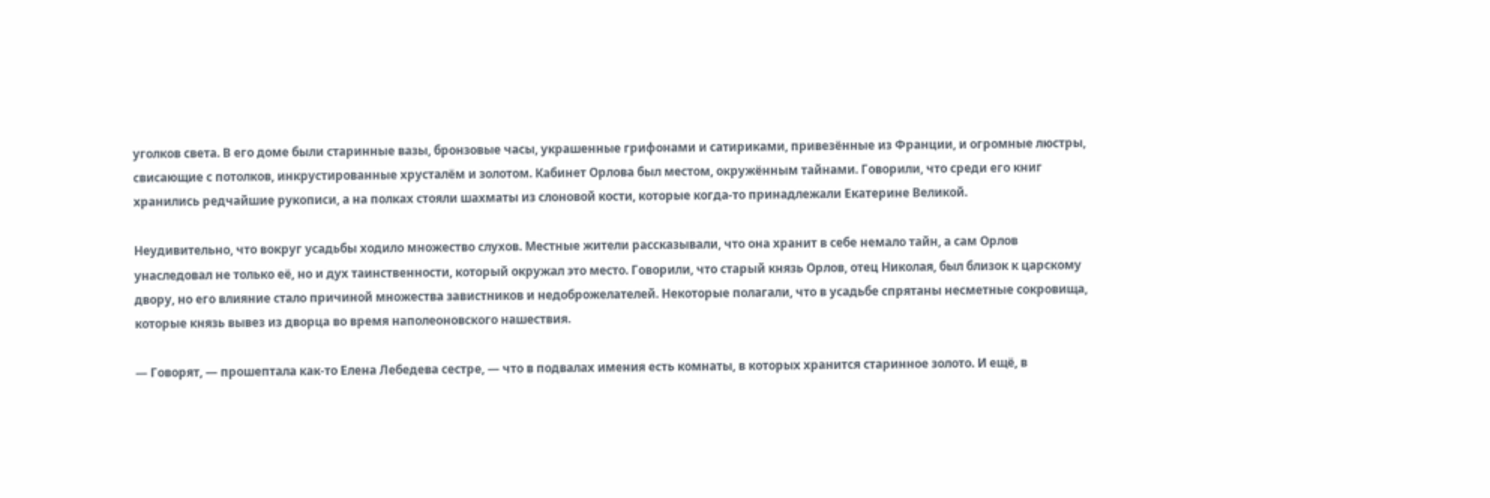уголков света. В его доме были старинные вазы, бронзовые часы, украшенные грифонами и сатириками, привезённые из Франции, и огромные люстры, свисающие с потолков, инкрустированные хрусталём и золотом. Кабинет Орлова был местом, окружённым тайнами. Говорили, что среди его книг хранились редчайшие рукописи, а на полках стояли шахматы из слоновой кости, которые когда-то принадлежали Екатерине Великой.

Неудивительно, что вокруг усадьбы ходило множество слухов. Местные жители рассказывали, что она хранит в себе немало тайн, а сам Орлов унаследовал не только её, но и дух таинственности, который окружал это место. Говорили, что старый князь Орлов, отец Николая, был близок к царскому двору, но его влияние стало причиной множества завистников и недоброжелателей. Некоторые полагали, что в усадьбе спрятаны несметные сокровища, которые князь вывез из дворца во время наполеоновского нашествия.

— Говорят, — прошептала как-то Елена Лебедева сестре, — что в подвалах имения есть комнаты, в которых хранится старинное золото. И ещё, в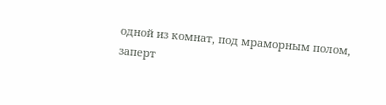одной из комнат, под мраморным полом, заперт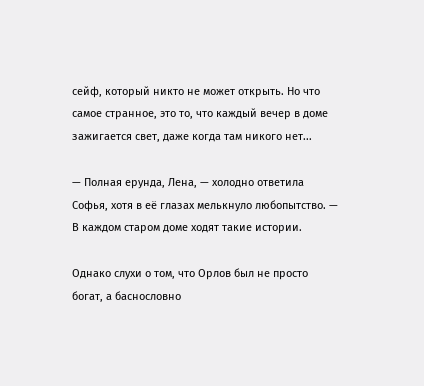сейф, который никто не может открыть. Но что самое странное, это то, что каждый вечер в доме зажигается свет, даже когда там никого нет...

— Полная ерунда, Лена, — холодно ответила Софья, хотя в её глазах мелькнуло любопытство. — В каждом старом доме ходят такие истории.

Однако слухи о том, что Орлов был не просто богат, а баснословно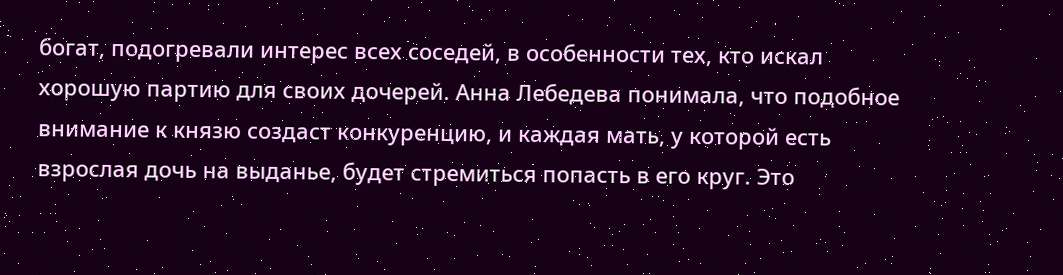богат, подогревали интерес всех соседей, в особенности тех, кто искал хорошую партию для своих дочерей. Анна Лебедева понимала, что подобное внимание к князю создаст конкуренцию, и каждая мать, у которой есть взрослая дочь на выданье, будет стремиться попасть в его круг. Это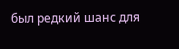был редкий шанс для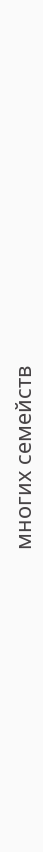многих семейств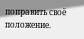поправить своё положение.